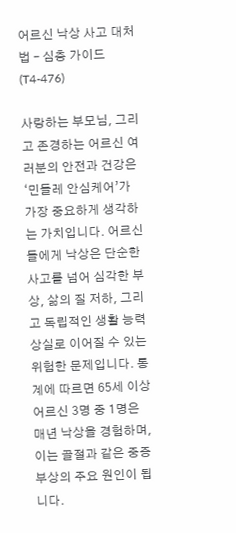어르신 낙상 사고 대처법 – 심층 가이드 (T4-476)

사랑하는 부모님, 그리고 존경하는 어르신 여러분의 안전과 건강은 ‘민들레 안심케어’가 가장 중요하게 생각하는 가치입니다. 어르신들에게 낙상은 단순한 사고를 넘어 심각한 부상, 삶의 질 저하, 그리고 독립적인 생활 능력 상실로 이어질 수 있는 위험한 문제입니다. 통계에 따르면 65세 이상 어르신 3명 중 1명은 매년 낙상을 경험하며, 이는 골절과 같은 중증 부상의 주요 원인이 됩니다.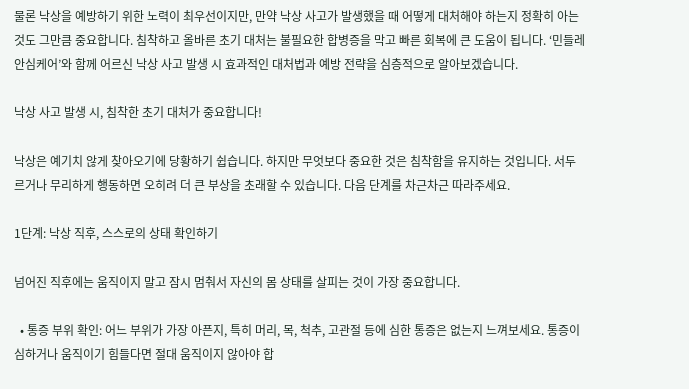물론 낙상을 예방하기 위한 노력이 최우선이지만, 만약 낙상 사고가 발생했을 때 어떻게 대처해야 하는지 정확히 아는 것도 그만큼 중요합니다. 침착하고 올바른 초기 대처는 불필요한 합병증을 막고 빠른 회복에 큰 도움이 됩니다. ‘민들레 안심케어’와 함께 어르신 낙상 사고 발생 시 효과적인 대처법과 예방 전략을 심층적으로 알아보겠습니다.

낙상 사고 발생 시, 침착한 초기 대처가 중요합니다!

낙상은 예기치 않게 찾아오기에 당황하기 쉽습니다. 하지만 무엇보다 중요한 것은 침착함을 유지하는 것입니다. 서두르거나 무리하게 행동하면 오히려 더 큰 부상을 초래할 수 있습니다. 다음 단계를 차근차근 따라주세요.

1단계: 낙상 직후, 스스로의 상태 확인하기

넘어진 직후에는 움직이지 말고 잠시 멈춰서 자신의 몸 상태를 살피는 것이 가장 중요합니다.

  • 통증 부위 확인: 어느 부위가 가장 아픈지, 특히 머리, 목, 척추, 고관절 등에 심한 통증은 없는지 느껴보세요. 통증이 심하거나 움직이기 힘들다면 절대 움직이지 않아야 합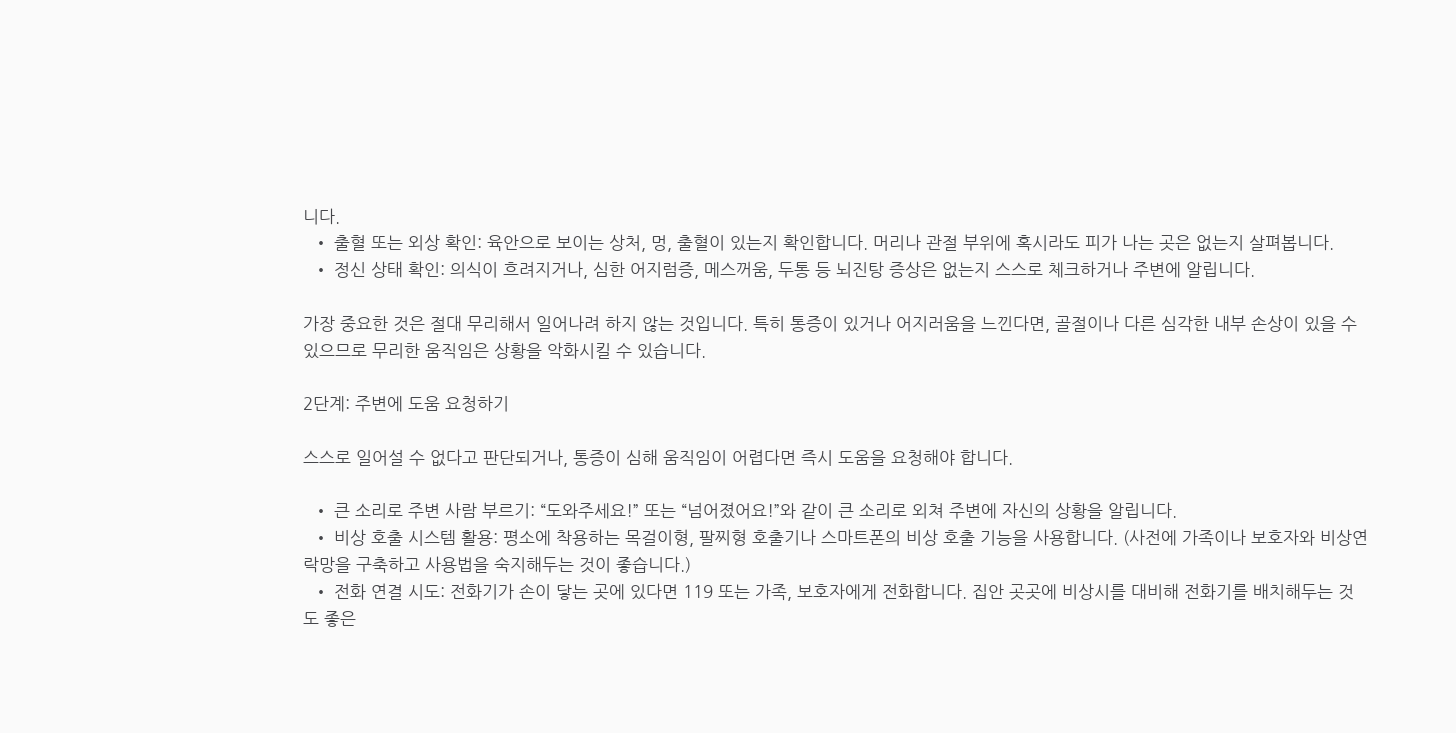니다.
  • 출혈 또는 외상 확인: 육안으로 보이는 상처, 멍, 출혈이 있는지 확인합니다. 머리나 관절 부위에 혹시라도 피가 나는 곳은 없는지 살펴봅니다.
  • 정신 상태 확인: 의식이 흐려지거나, 심한 어지럼증, 메스꺼움, 두통 등 뇌진탕 증상은 없는지 스스로 체크하거나 주변에 알립니다.

가장 중요한 것은 절대 무리해서 일어나려 하지 않는 것입니다. 특히 통증이 있거나 어지러움을 느낀다면, 골절이나 다른 심각한 내부 손상이 있을 수 있으므로 무리한 움직임은 상황을 악화시킬 수 있습니다.

2단계: 주변에 도움 요청하기

스스로 일어설 수 없다고 판단되거나, 통증이 심해 움직임이 어렵다면 즉시 도움을 요청해야 합니다.

  • 큰 소리로 주변 사람 부르기: “도와주세요!” 또는 “넘어졌어요!”와 같이 큰 소리로 외쳐 주변에 자신의 상황을 알립니다.
  • 비상 호출 시스템 활용: 평소에 착용하는 목걸이형, 팔찌형 호출기나 스마트폰의 비상 호출 기능을 사용합니다. (사전에 가족이나 보호자와 비상연락망을 구축하고 사용법을 숙지해두는 것이 좋습니다.)
  • 전화 연결 시도: 전화기가 손이 닿는 곳에 있다면 119 또는 가족, 보호자에게 전화합니다. 집안 곳곳에 비상시를 대비해 전화기를 배치해두는 것도 좋은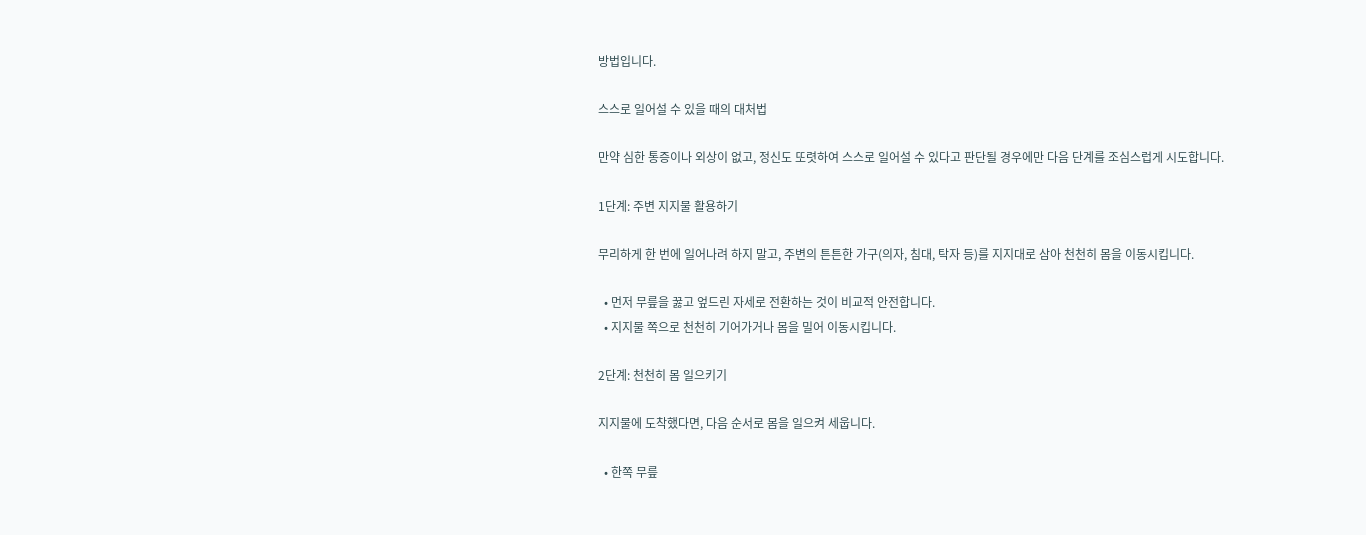방법입니다.

스스로 일어설 수 있을 때의 대처법

만약 심한 통증이나 외상이 없고, 정신도 또렷하여 스스로 일어설 수 있다고 판단될 경우에만 다음 단계를 조심스럽게 시도합니다.

1단계: 주변 지지물 활용하기

무리하게 한 번에 일어나려 하지 말고, 주변의 튼튼한 가구(의자, 침대, 탁자 등)를 지지대로 삼아 천천히 몸을 이동시킵니다.

  • 먼저 무릎을 꿇고 엎드린 자세로 전환하는 것이 비교적 안전합니다.
  • 지지물 쪽으로 천천히 기어가거나 몸을 밀어 이동시킵니다.

2단계: 천천히 몸 일으키기

지지물에 도착했다면, 다음 순서로 몸을 일으켜 세웁니다.

  • 한쪽 무릎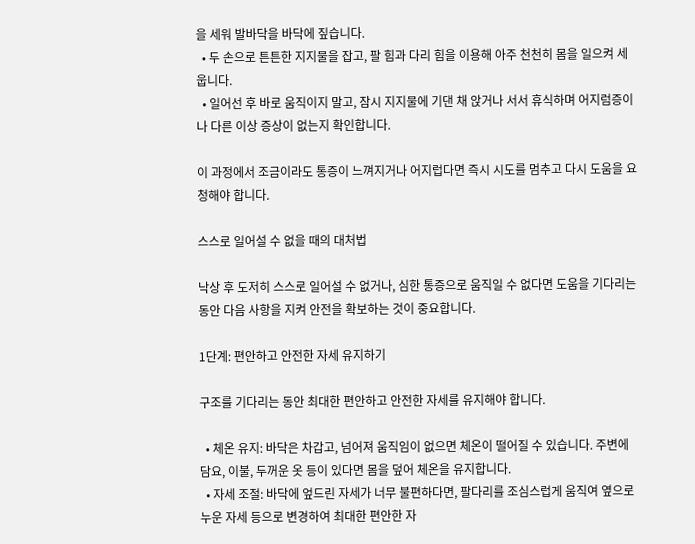을 세워 발바닥을 바닥에 짚습니다.
  • 두 손으로 튼튼한 지지물을 잡고, 팔 힘과 다리 힘을 이용해 아주 천천히 몸을 일으켜 세웁니다.
  • 일어선 후 바로 움직이지 말고, 잠시 지지물에 기댄 채 앉거나 서서 휴식하며 어지럼증이나 다른 이상 증상이 없는지 확인합니다.

이 과정에서 조금이라도 통증이 느껴지거나 어지럽다면 즉시 시도를 멈추고 다시 도움을 요청해야 합니다.

스스로 일어설 수 없을 때의 대처법

낙상 후 도저히 스스로 일어설 수 없거나, 심한 통증으로 움직일 수 없다면 도움을 기다리는 동안 다음 사항을 지켜 안전을 확보하는 것이 중요합니다.

1단계: 편안하고 안전한 자세 유지하기

구조를 기다리는 동안 최대한 편안하고 안전한 자세를 유지해야 합니다.

  • 체온 유지: 바닥은 차갑고, 넘어져 움직임이 없으면 체온이 떨어질 수 있습니다. 주변에 담요, 이불, 두꺼운 옷 등이 있다면 몸을 덮어 체온을 유지합니다.
  • 자세 조절: 바닥에 엎드린 자세가 너무 불편하다면, 팔다리를 조심스럽게 움직여 옆으로 누운 자세 등으로 변경하여 최대한 편안한 자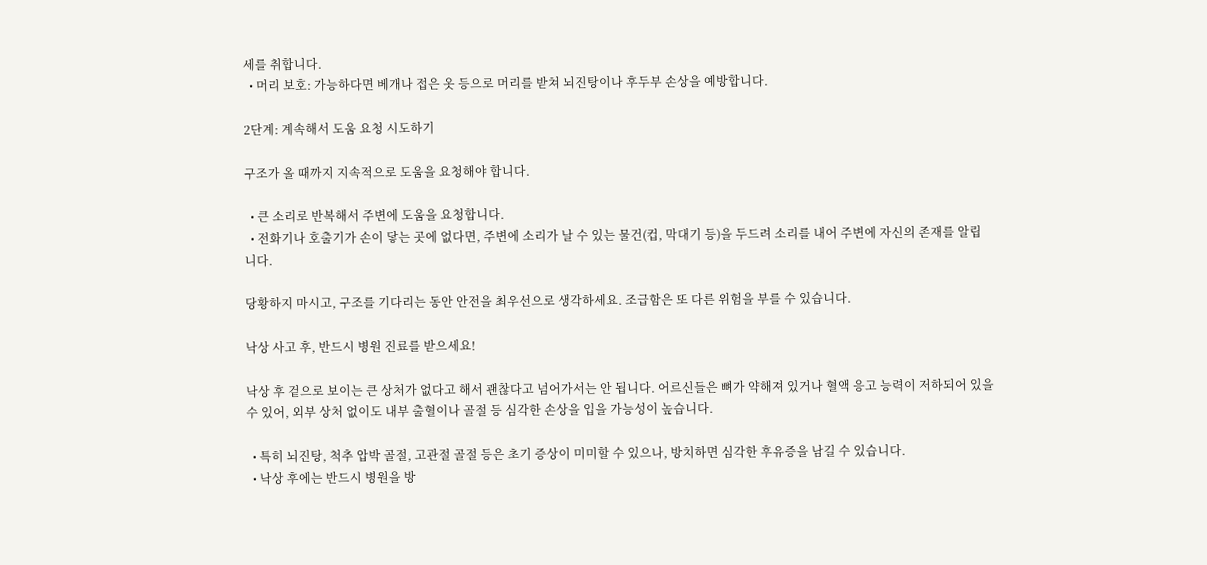세를 취합니다.
  • 머리 보호: 가능하다면 베개나 접은 옷 등으로 머리를 받쳐 뇌진탕이나 후두부 손상을 예방합니다.

2단계: 계속해서 도움 요청 시도하기

구조가 올 때까지 지속적으로 도움을 요청해야 합니다.

  • 큰 소리로 반복해서 주변에 도움을 요청합니다.
  • 전화기나 호출기가 손이 닿는 곳에 없다면, 주변에 소리가 날 수 있는 물건(컵, 막대기 등)을 두드려 소리를 내어 주변에 자신의 존재를 알립니다.

당황하지 마시고, 구조를 기다리는 동안 안전을 최우선으로 생각하세요. 조급함은 또 다른 위험을 부를 수 있습니다.

낙상 사고 후, 반드시 병원 진료를 받으세요!

낙상 후 겉으로 보이는 큰 상처가 없다고 해서 괜찮다고 넘어가서는 안 됩니다. 어르신들은 뼈가 약해져 있거나 혈액 응고 능력이 저하되어 있을 수 있어, 외부 상처 없이도 내부 출혈이나 골절 등 심각한 손상을 입을 가능성이 높습니다.

  • 특히 뇌진탕, 척추 압박 골절, 고관절 골절 등은 초기 증상이 미미할 수 있으나, 방치하면 심각한 후유증을 남길 수 있습니다.
  • 낙상 후에는 반드시 병원을 방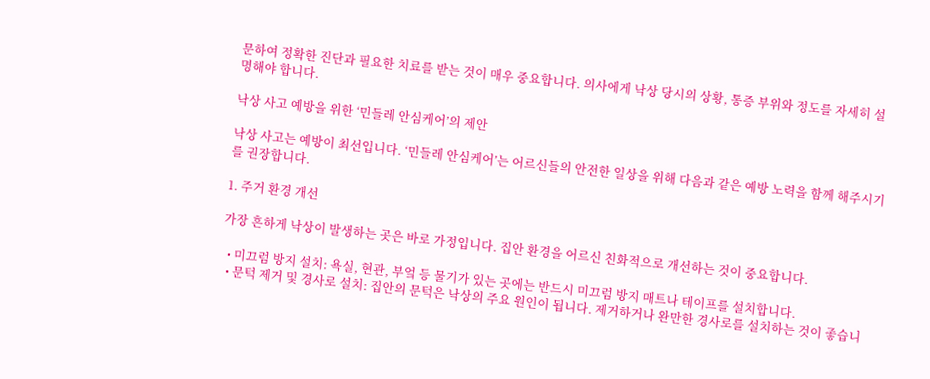문하여 정확한 진단과 필요한 치료를 받는 것이 매우 중요합니다. 의사에게 낙상 당시의 상황, 통증 부위와 정도를 자세히 설명해야 합니다.

낙상 사고 예방을 위한 ‘민들레 안심케어’의 제안

낙상 사고는 예방이 최선입니다. ‘민들레 안심케어’는 어르신들의 안전한 일상을 위해 다음과 같은 예방 노력을 함께 해주시기를 권장합니다.

1. 주거 환경 개선

가장 흔하게 낙상이 발생하는 곳은 바로 가정입니다. 집안 환경을 어르신 친화적으로 개선하는 것이 중요합니다.

  • 미끄럼 방지 설치: 욕실, 현관, 부엌 등 물기가 있는 곳에는 반드시 미끄럼 방지 매트나 테이프를 설치합니다.
  • 문턱 제거 및 경사로 설치: 집안의 문턱은 낙상의 주요 원인이 됩니다. 제거하거나 완만한 경사로를 설치하는 것이 좋습니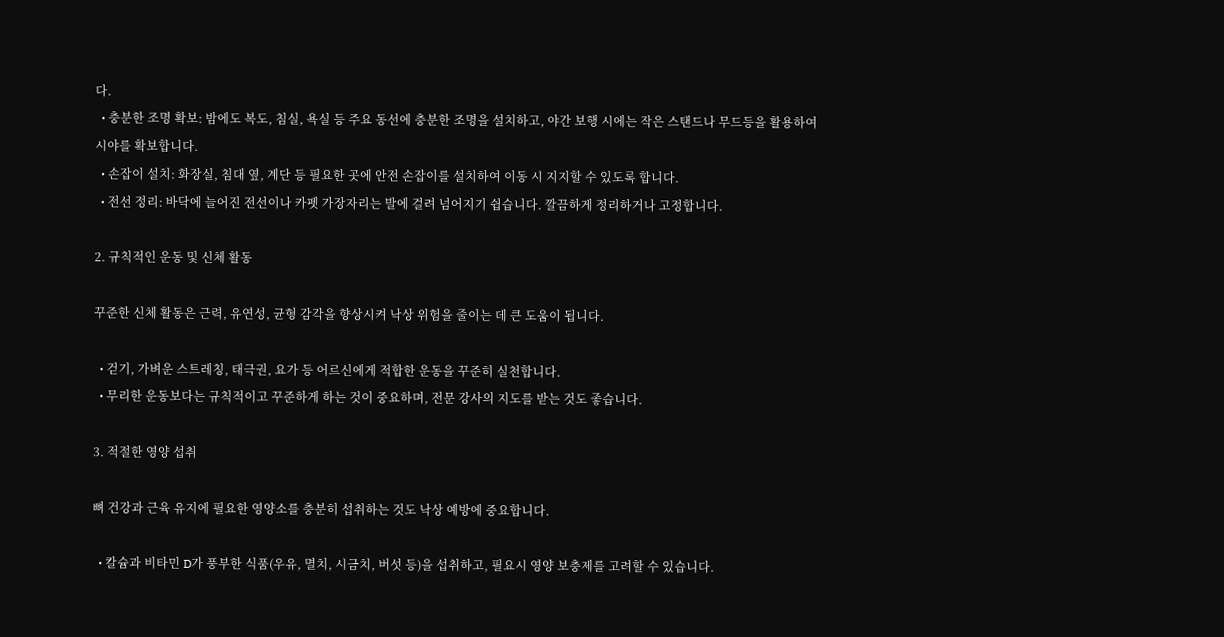다.
  • 충분한 조명 확보: 밤에도 복도, 침실, 욕실 등 주요 동선에 충분한 조명을 설치하고, 야간 보행 시에는 작은 스탠드나 무드등을 활용하여 시야를 확보합니다.
  • 손잡이 설치: 화장실, 침대 옆, 계단 등 필요한 곳에 안전 손잡이를 설치하여 이동 시 지지할 수 있도록 합니다.
  • 전선 정리: 바닥에 늘어진 전선이나 카펫 가장자리는 발에 걸려 넘어지기 쉽습니다. 깔끔하게 정리하거나 고정합니다.

2. 규칙적인 운동 및 신체 활동

꾸준한 신체 활동은 근력, 유연성, 균형 감각을 향상시켜 낙상 위험을 줄이는 데 큰 도움이 됩니다.

  • 걷기, 가벼운 스트레칭, 태극권, 요가 등 어르신에게 적합한 운동을 꾸준히 실천합니다.
  • 무리한 운동보다는 규칙적이고 꾸준하게 하는 것이 중요하며, 전문 강사의 지도를 받는 것도 좋습니다.

3. 적절한 영양 섭취

뼈 건강과 근육 유지에 필요한 영양소를 충분히 섭취하는 것도 낙상 예방에 중요합니다.

  • 칼슘과 비타민 D가 풍부한 식품(우유, 멸치, 시금치, 버섯 등)을 섭취하고, 필요시 영양 보충제를 고려할 수 있습니다.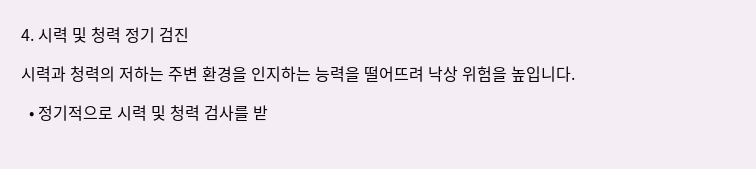4. 시력 및 청력 정기 검진

시력과 청력의 저하는 주변 환경을 인지하는 능력을 떨어뜨려 낙상 위험을 높입니다.

  • 정기적으로 시력 및 청력 검사를 받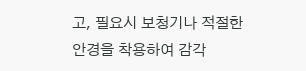고, 필요시 보청기나 적절한 안경을 착용하여 감각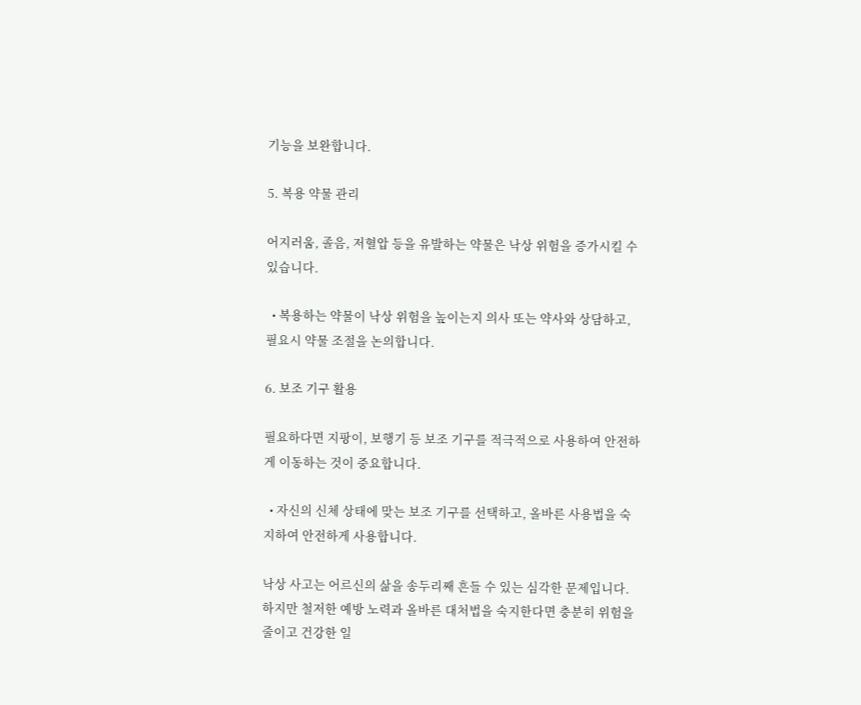기능을 보완합니다.

5. 복용 약물 관리

어지러움, 졸음, 저혈압 등을 유발하는 약물은 낙상 위험을 증가시킬 수 있습니다.

  • 복용하는 약물이 낙상 위험을 높이는지 의사 또는 약사와 상담하고, 필요시 약물 조절을 논의합니다.

6. 보조 기구 활용

필요하다면 지팡이, 보행기 등 보조 기구를 적극적으로 사용하여 안전하게 이동하는 것이 중요합니다.

  • 자신의 신체 상태에 맞는 보조 기구를 선택하고, 올바른 사용법을 숙지하여 안전하게 사용합니다.

낙상 사고는 어르신의 삶을 송두리째 흔들 수 있는 심각한 문제입니다. 하지만 철저한 예방 노력과 올바른 대처법을 숙지한다면 충분히 위험을 줄이고 건강한 일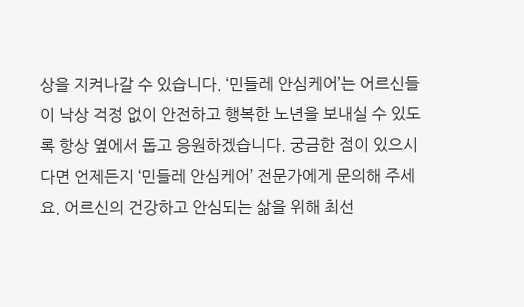상을 지켜나갈 수 있습니다. ‘민들레 안심케어’는 어르신들이 낙상 걱정 없이 안전하고 행복한 노년을 보내실 수 있도록 항상 옆에서 돕고 응원하겠습니다. 궁금한 점이 있으시다면 언제든지 ‘민들레 안심케어’ 전문가에게 문의해 주세요. 어르신의 건강하고 안심되는 삶을 위해 최선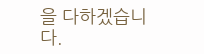을 다하겠습니다.